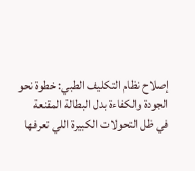إصلاح نظام التكليف الطبي: خطوة نحو الجودة والكفاءة بدل البطالة المقنعة
في ظل التحولات الكبيرة اللي تعرفها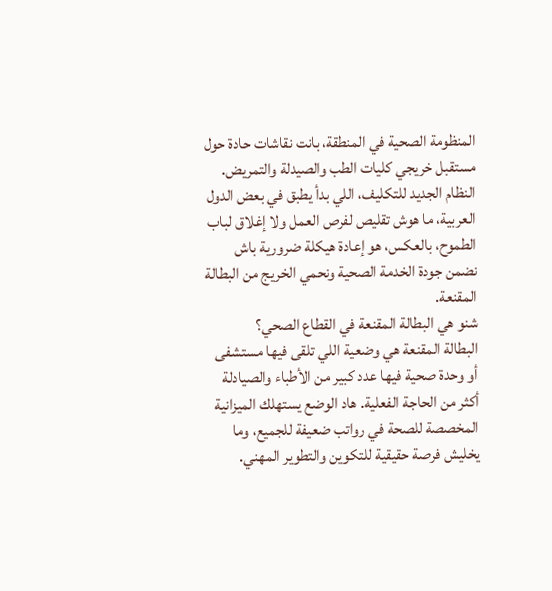المنظومة الصحية في المنطقة، بانت نقاشات حادة حول مستقبل خريجي كليات الطب والصيدلة والتمريض. النظام الجديد للتكليف، اللي بدأ يطبق في بعض الدول العربية، ما هوش تقليص لفرص العمل ولا إغلاق لباب الطموح، بالعكس، هو إعادة هيكلة ضرورية باش نضمن جودة الخدمة الصحية ونحمي الخريج من البطالة المقنعة.
شنو هي البطالة المقنعة في القطاع الصحي؟
البطالة المقنعة هي وضعية اللي تلقى فيها مستشفى أو وحدة صحية فيها عدد كبير من الأطباء والصيادلة أكثر من الحاجة الفعلية. هاد الوضع يستهلك الميزانية المخصصة للصحة في رواتب ضعيفة للجميع، وما يخليش فرصة حقيقية للتكوين والتطوير المهني.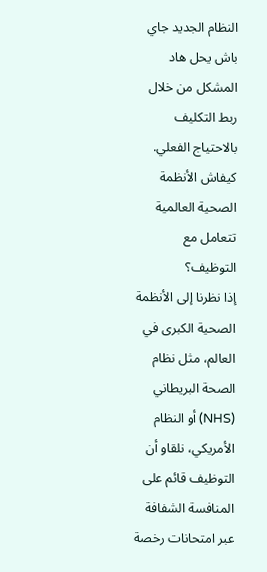النظام الجديد جاي باش يحل هاد المشكل من خلال ربط التكليف بالاحتياج الفعلي.
كيفاش الأنظمة الصحية العالمية تتعامل مع التوظيف؟
إذا نظرنا إلى الأنظمة الصحية الكبرى في العالم، مثل نظام الصحة البريطاني (NHS) أو النظام الأمريكي، نلقاو أن التوظيف قائم على المنافسة الشفافة عبر امتحانات رخصة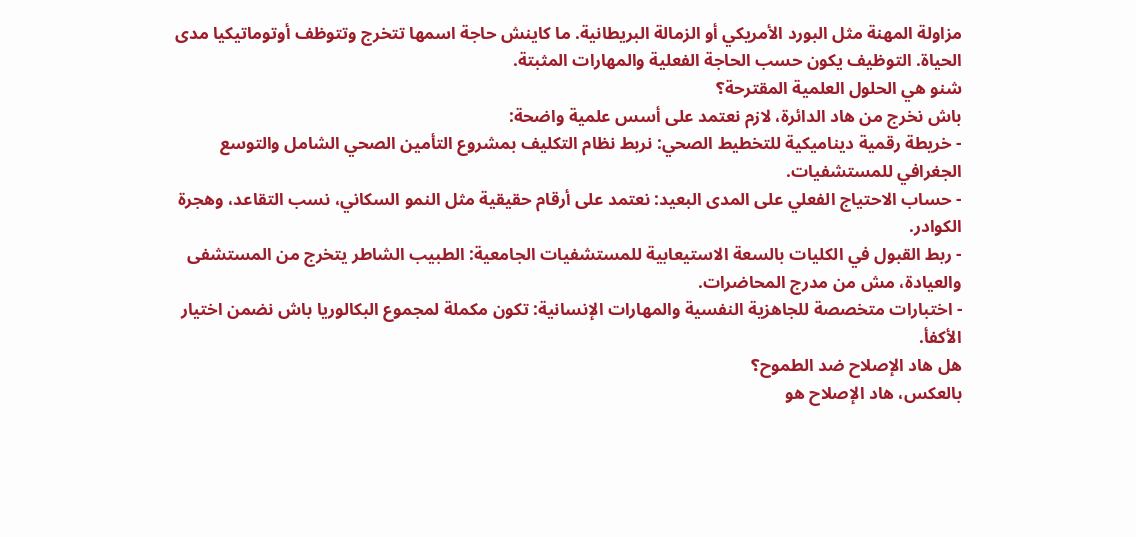مزاولة المهنة مثل البورد الأمريكي أو الزمالة البريطانية. ما كاينش حاجة اسمها تتخرج وتتوظف أوتوماتيكيا مدى الحياة. التوظيف يكون حسب الحاجة الفعلية والمهارات المثبتة.
شنو هي الحلول العلمية المقترحة؟
باش نخرج من هاد الدائرة، لازم نعتمد على أسس علمية واضحة:
- خريطة رقمية ديناميكية للتخطيط الصحي: نربط نظام التكليف بمشروع التأمين الصحي الشامل والتوسع الجغرافي للمستشفيات.
- حساب الاحتياج الفعلي على المدى البعيد: نعتمد على أرقام حقيقية مثل النمو السكاني، نسب التقاعد، وهجرة الكوادر.
- ربط القبول في الكليات بالسعة الاستيعابية للمستشفيات الجامعية: الطبيب الشاطر يتخرج من المستشفى والعيادة، مش من مدرج المحاضرات.
- اختبارات متخصصة للجاهزية النفسية والمهارات الإنسانية: تكون مكملة لمجموع البكالوريا باش نضمن اختيار الأكفأ.
هل هاد الإصلاح ضد الطموح؟
بالعكس، هاد الإصلاح هو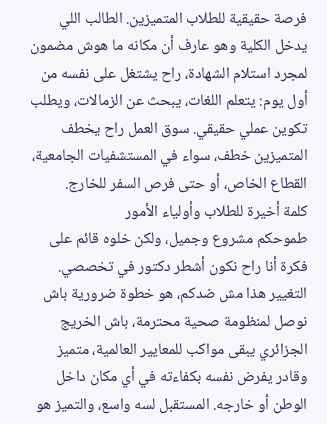فرصة حقيقية للطلاب المتميزين. الطالب اللي يدخل الكلية وهو عارف أن مكانه ما هوش مضمون لمجرد استلام الشهادة، راح يشتغل على نفسه من أول يوم: يتعلم اللغات، يبحث عن الزمالات، ويطلب تكوين عملي حقيقي. سوق العمل راح يخطف المتميزين خطف، سواء في المستشفيات الجامعية، القطاع الخاص، أو حتى فرص السفر للخارج.
كلمة أخيرة للطلاب وأولياء الأمور
طموحكم مشروع وجميل، ولكن خلوه قائم على فكرة أنا راح نكون أشطر دكتور في تخصصي. التغيير هذا مش ضدكم، هو خطوة ضرورية باش نوصل لمنظومة صحية محترمة، باش الخريج الجزائري يبقى مواكب للمعايير العالمية، متميز وقادر يفرض نفسه بكفاءته في أي مكان داخل الوطن أو خارجه. المستقبل لسه واسع، والتميز هو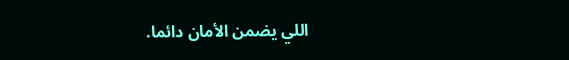اللي يضمن الأمان دائما.